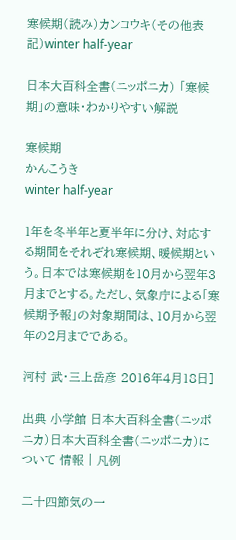寒候期(読み)カンコウキ(その他表記)winter half-year

日本大百科全書(ニッポニカ) 「寒候期」の意味・わかりやすい解説

寒候期
かんこうき
winter half-year

1年を冬半年と夏半年に分け、対応する期間をそれぞれ寒候期、暖候期という。日本では寒候期を10月から翌年3月までとする。ただし、気象庁による「寒候期予報」の対象期間は、10月から翌年の2月までである。

河村 武・三上岳彦 2016年4月18日]

出典 小学館 日本大百科全書(ニッポニカ)日本大百科全書(ニッポニカ)について 情報 | 凡例

二十四節気の一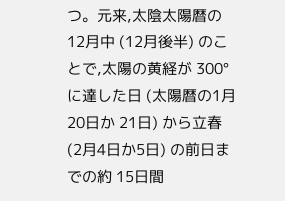つ。元来,太陰太陽暦の 12月中 (12月後半) のことで,太陽の黄経が 300°に達した日 (太陽暦の1月 20日か 21日) から立春 (2月4日か5日) の前日までの約 15日間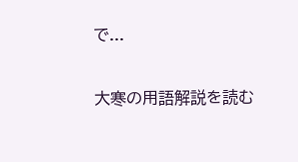で...

大寒の用語解説を読む